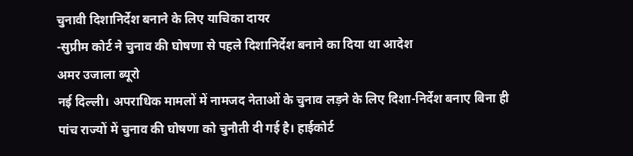चुनावी दिशानिर्देश बनाने के लिए याचिका दायर
-सुप्रीम कोर्ट ने चुनाव की घोषणा से पहले दिशानिर्देश बनाने का दिया था आदेश
अमर उजाला ब्यूरो
नई दिल्ली। अपराधिक मामलों में नामजद नेताओं के चुनाव लड़ने के लिए दिशा-निर्देश बनाए बिना ही पांच राज्यों में चुनाव की घोषणा को चुनौती दी गई है। हाईकोर्ट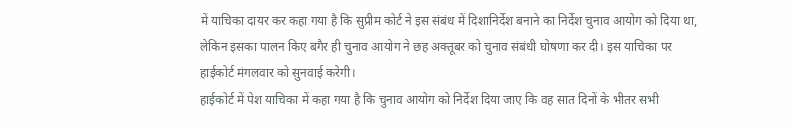में याचिका दायर कर कहा गया है कि सुप्रीम कोर्ट ने इस संबंध में दिशानिर्देश बनाने का निर्देश चुनाव आयोग को दिया था, लेकिन इसका पालन किए बगैर ही चुनाव आयोग ने छह अक्तूबर को चुनाव संबंधी घोषणा कर दी। इस याचिका पर हाईकोर्ट मंगलवार को सुनवाई करेगी।
हाईकोर्ट में पेश याचिका में कहा गया है कि चुनाव आयोग को निर्देश दिया जाए कि वह सात दिनों के भीतर सभी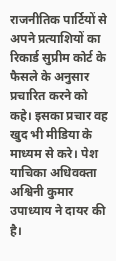राजनीतिक पार्टियों से अपने प्रत्याशियों का रिकार्ड सुप्रीम कोर्ट के फैसले के अनुसार प्रचारित करने को कहे। इसका प्रचार वह खुद भी मीडिया के माध्यम से करे। पेश याचिका अधिवक्ता अश्विनी कुमार उपाध्याय ने दायर की है।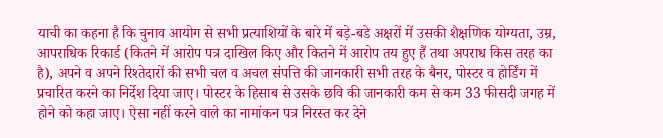याची का कहना है कि चुनाव आयोग से सभी प्रत्याशियों के बारे में बड़े-बडे अक्षरों में उसकी शैक्षणिक योग्यता, उम्र, आपराधिक रिकार्ड (कितने में आरोप पत्र दाखिल किए और कितने में आरोप तय हुए हैं तथा अपराध किस तरह का है), अपने व अपने रिश्तेदारों की सभी चल व अचल संपत्ति की जानकारी सभी तरह के बैनर, पोस्टर व होर्डिंग में प्रचारित करने का निर्देश दिया जाए। पोस्टर के हिसाब से उसके छवि की जानकारी कम से कम 33 फीसदी जगह में होने को कहा जाए। ऐसा नहीं करने वाले का नामांकन पत्र निरस्त कर देने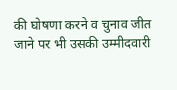की घोषणा करने व चुनाव जीत जाने पर भी उसकी उम्मीदवारी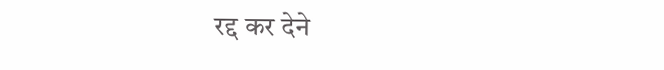रद्द कर देने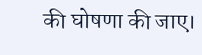की घोषणा की जाए।